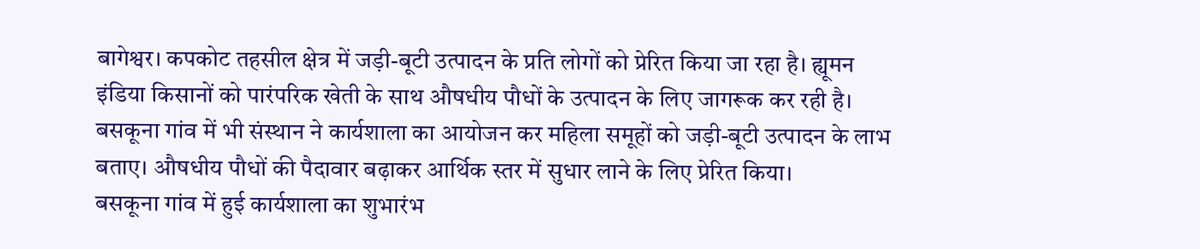बागेश्वर। कपकोट तहसील क्षेत्र में जड़ी-बूटी उत्पादन के प्रति लोगों को प्रेरित किया जा रहा है। ह्यूमन इंडिया किसानों को पारंपरिक खेती के साथ औषधीय पौधों के उत्पादन के लिए जागरूक कर रही है। बसकूना गांव में भी संस्थान ने कार्यशाला का आयोजन कर महिला समूहों को जड़ी-बूटी उत्पादन के लाभ बताए। औषधीय पौधों की पैदावार बढ़ाकर आर्थिक स्तर में सुधार लाने के लिए प्रेरित किया।
बसकूना गांव में हुई कार्यशाला का शुभारंभ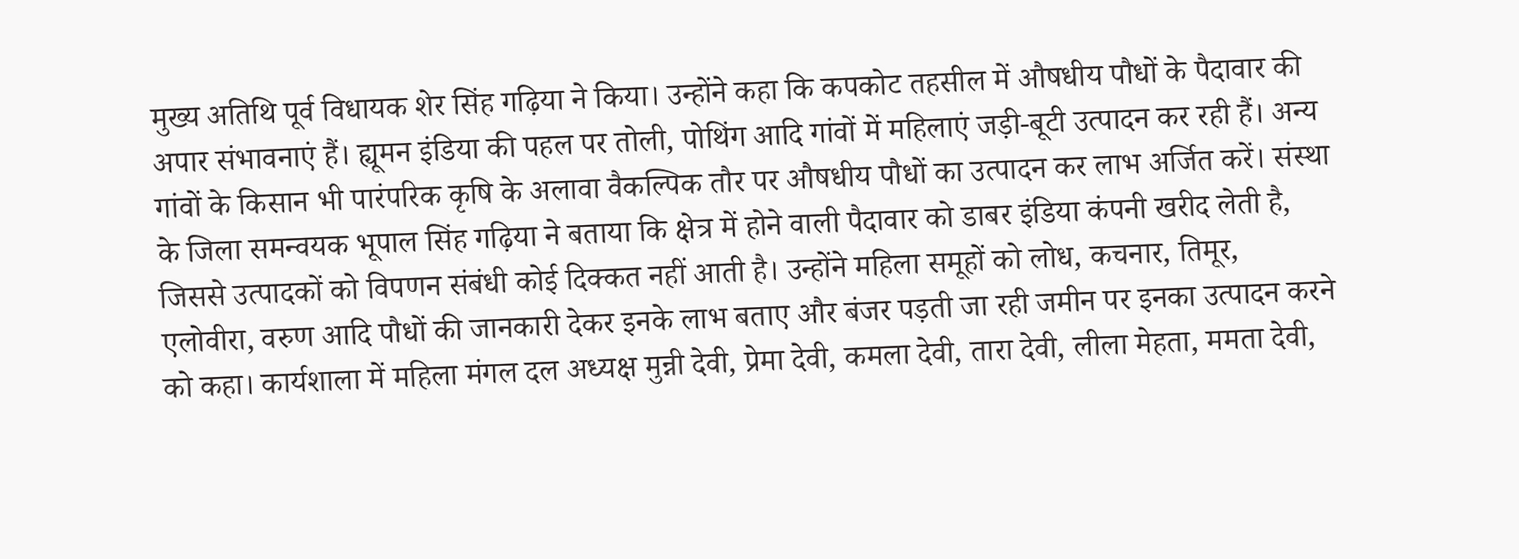मुख्य अतिथि पूर्व विधायक शेर सिंह गढ़िया ने किया। उन्होंने कहा कि कपकोट तहसील में औषधीय पौधों के पैदावार की अपार संभावनाएं हैं। ह्यूमन इंडिया की पहल पर तोली, पोथिंग आदि गांवों में महिलाएं जड़ी-बूटी उत्पादन कर रही हैं। अन्य गांवों के किसान भी पारंपरिक कृषि के अलावा वैकल्पिक तौर पर औषधीय पौधों का उत्पादन कर लाभ अर्जित करें। संस्था के जिला समन्वयक भूपाल सिंह गढ़िया ने बताया कि क्षेत्र में होने वाली पैदावार को डाबर इंडिया कंपनी खरीद लेती है, जिससे उत्पादकों को विपणन संबंधी कोई दिक्कत नहीं आती है। उन्होंने महिला समूहों को लोध, कचनार, तिमूर, एलोवीरा, वरुण आदि पौधों की जानकारी देकर इनके लाभ बताए और बंजर पड़ती जा रही जमीन पर इनका उत्पादन करने को कहा। कार्यशाला में महिला मंगल दल अध्यक्ष मुन्नी देवी, प्रेमा देवी, कमला देवी, तारा देवी, लीला मेहता, ममता देवी,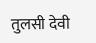तुलसी देवी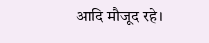आदि मौजूद रहे।